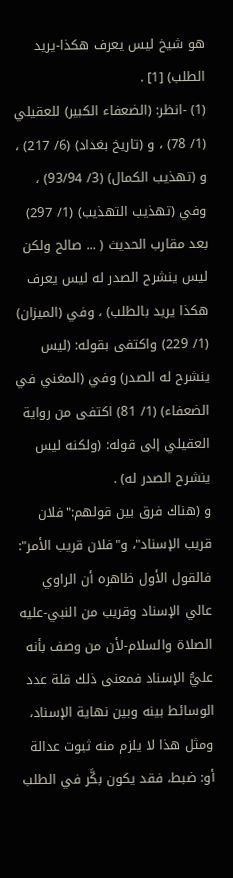هو شيخ ليس يعرف هكذا-يريد الطلب) [1] .
(1) -انظر: (الضعفاء الكبير) للعقيلي (1/ 78) ، و (تاريخ بغداد) (6/ 217) ، و (تهذيب الكمال) (3/ 93/94) ، وفي (تهذيب التهذيب) (1/ 297) بعد مقارب الحديث ( ... صالح ولكن ليس ينشرح الصدر له ليس يعرف هكذا يريد بالطلب) ، وفي (الميزان) (1/ 229) واكتفى بقوله: (ليس ينشرح له الصدر) وفي (المغني في الضعفاء) (1/ 81) اكتفى من رواية العقيلي إلى قوله: (ولكنه ليس ينشرح الصدر له) .
و (هناك فرق بين قولهم:"فلان قريب الإسناد"، و"فلان قريب الأمر": فالقول الأول ظاهره أن الراوي عالي الإسناد وقريب من النبي-عليه الصلاة والسلام-لأن من وصف بأنه عليُّ الإسناد فمعنى ذلك قلة عدد الوسائط بينه وبين نهاية الإسناد، ومثل هذا لا يلزم منه ثبوت عدالة أو: ضبط، فقد يكون بكَّر في الطلب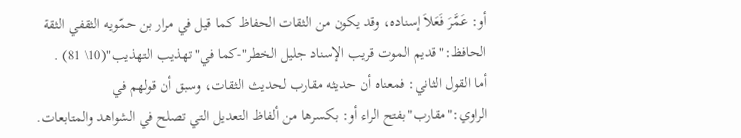أو: عَمَّرَ فَعَلاَ إسناده، وقد يكون من الثقات الحفاظ كما قيل في مرار بن حمّويه الثقفي الثقة الحافظ:"قديم الموت قريب الإسناد جليل الخطر"-كما في"تهذيب التهذيب"(10\ 81) .
أما القول الثاني: فمعناه أن حديثه مقارب لحديث الثقات، وسبق أن قولهم في الراوي:"مقارب"بفتح الراء أو: بكسرها من ألفاظ التعديل التي تصلح في الشواهد والمتابعات.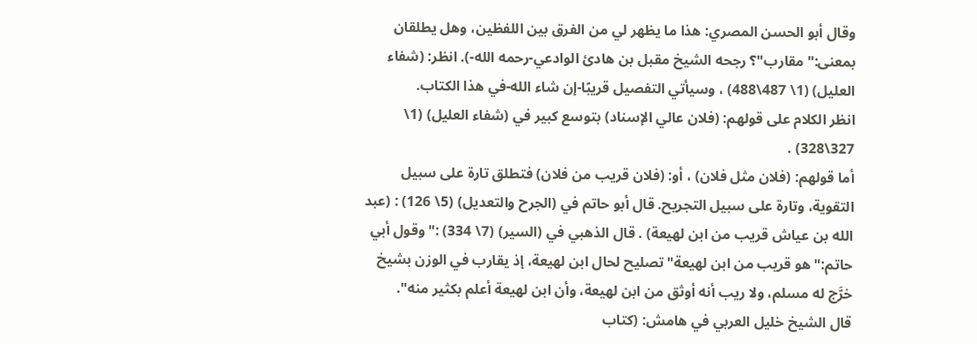وقال أبو الحسن المصري: هذا ما يظهر لي من الفرق بين اللفظين، وهل يطلقان بمعنى:"مقارب"؟ رجحه الشيخ مقبل بن هادئ الوادعي-رحمه الله-). انظر: (شفاء العليل) (1\ 487\488) ، وسيأتي التفصيل قريبًا-إن شاء الله-في هذا الكتاب.
انظر الكلام على قولهم: (فلان عالي الإسناد) بتوسع كبير في (شفاء العليل) (1\ 327\328) .
أما قولهم: (فلان مثل فلان) ، أو: (فلان قريب من فلان) فتطلق تارة على سبيل التقوية، وتارة على سبيل التجريح. قال أبو حاتم في (الجرح والتعديل) (5\ 126) : (عبد الله بن عياش قريب من ابن لهيعة) . قال الذهبي في (السير) (7\ 334) :"وقول أبي حاتم:"هو قريب من ابن لهيعة"تصليح لحال ابن لهيعة، إذ يقارب في الوزن بشيخ خرَّج له مسلم، ولا ريب أنه أوثق من ابن لهيعة، وأن ابن لهيعة أعلم بكثير منه".
قال الشيخ خليل العربي في هامش: (كتاب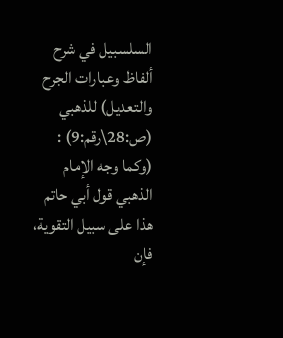السلسبيل في شرح ألفاظ وعبارات الجرح والتعديل) للذهبي (ص:28\رقم:9) : (وكما وجه الإمام الذهبي قول أبي حاتم هذا على سبيل التقوية، فإن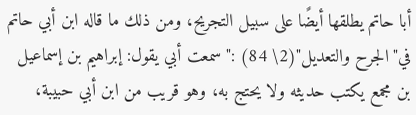أبا حاتم يطلقها أيضًا على سبيل التجريح، ومن ذلك ما قاله ابن أبي حاتم في"الجرح والتعديل"(2\ 84) :"سمعت أبي يقول: إبراهيم بن إسماعيل بن مجمع يكتب حديثه ولا يحتج به، وهو قريب من ابن أبي حبيبة،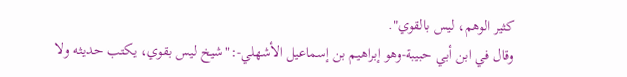كثير الوهم، ليس بالقوي".
وقال في ابن أبي حبيبة-وهو إبراهيم بن إسماعيل الأشهلي-:"شيخ ليس بقوي، يكتب حديثه ولا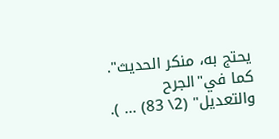يحتج به، منكر الحديث". كما في"الجرح والتعديل" (2\ 83) ... ).